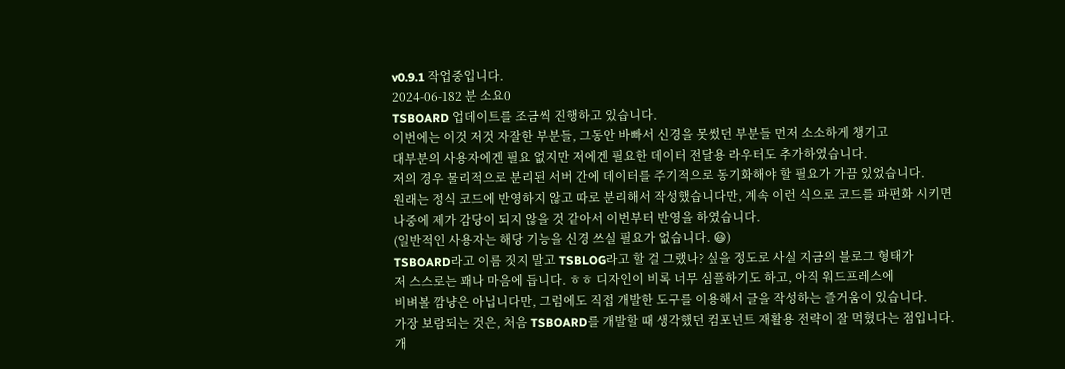v0.9.1 작업중입니다.
2024-06-182 분 소요0
TSBOARD 업데이트를 조금씩 진행하고 있습니다.
이번에는 이것 저것 자잘한 부분들, 그동안 바빠서 신경을 못썼던 부분들 먼저 소소하게 챙기고
대부분의 사용자에겐 필요 없지만 저에겐 필요한 데이터 전달용 라우터도 추가하였습니다.
저의 경우 물리적으로 분리된 서버 간에 데이터를 주기적으로 동기화해야 할 필요가 가끔 있었습니다.
원래는 정식 코드에 반영하지 않고 따로 분리해서 작성했습니다만, 계속 이런 식으로 코드를 파편화 시키면
나중에 제가 감당이 되지 않을 것 같아서 이번부터 반영을 하였습니다.
(일반적인 사용자는 해당 기능을 신경 쓰실 필요가 없습니다. 😃)
TSBOARD라고 이름 짓지 말고 TSBLOG라고 할 걸 그랬나? 싶을 정도로 사실 지금의 블로그 형태가
저 스스로는 꽤나 마음에 듭니다. ㅎㅎ 디자인이 비록 너무 심플하기도 하고, 아직 워드프레스에
비벼볼 깜냥은 아닙니다만, 그럼에도 직접 개발한 도구를 이용해서 글을 작성하는 즐거움이 있습니다.
가장 보람되는 것은, 처음 TSBOARD를 개발할 때 생각했던 컴포넌트 재활용 전략이 잘 먹혔다는 점입니다.
개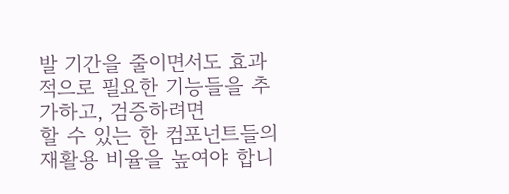발 기간을 줄이면서도 효과적으로 필요한 기능들을 추가하고, 검증하려면
할 수 있는 한 컴포넌트들의 재활용 비율을 높여야 합니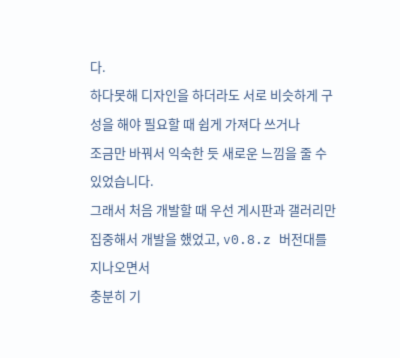다.
하다못해 디자인을 하더라도 서로 비슷하게 구성을 해야 필요할 때 쉽게 가져다 쓰거나
조금만 바꿔서 익숙한 듯 새로운 느낌을 줄 수 있었습니다.
그래서 처음 개발할 때 우선 게시판과 갤러리만 집중해서 개발을 했었고, v0.8.z 버전대를 지나오면서
충분히 기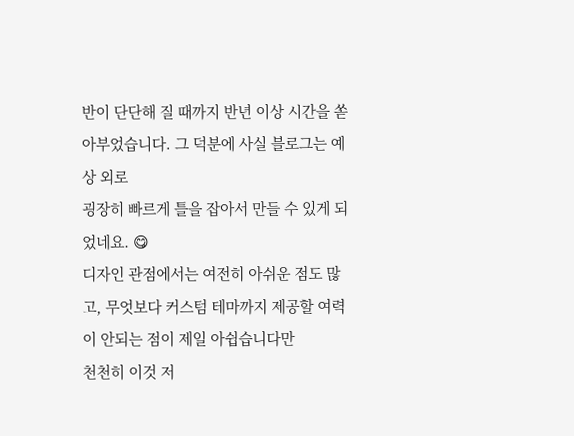반이 단단해 질 때까지 반년 이상 시간을 쏟아부었습니다. 그 덕분에 사실 블로그는 예상 외로
굉장히 빠르게 틀을 잡아서 만들 수 있게 되었네요. 😋
디자인 관점에서는 여전히 아쉬운 점도 많고, 무엇보다 커스텀 테마까지 제공할 여력이 안되는 점이 제일 아쉽습니다만
천천히 이것 저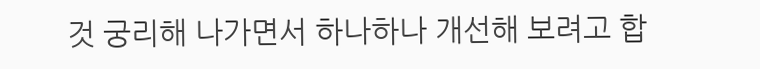것 궁리해 나가면서 하나하나 개선해 보려고 합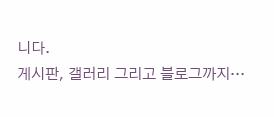니다.
게시판, 갤러리 그리고 블로그까지…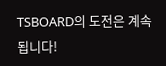TSBOARD의 도전은 계속 됩니다!